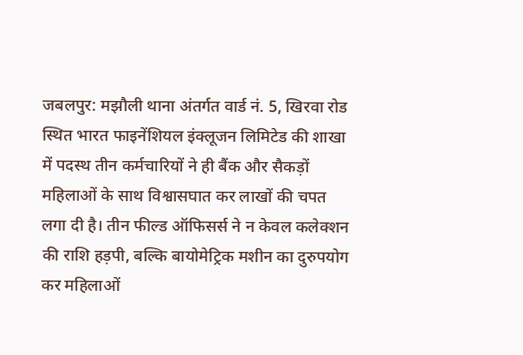जबलपुर: मझौली थाना अंतर्गत वार्ड नं. 5, खिरवा रोड स्थित भारत फाइनेंशियल इंक्लूजन लिमिटेड की शाखा में पदस्थ तीन कर्मचारियों ने ही बैंक और सैकड़ों महिलाओं के साथ विश्वासघात कर लाखों की चपत लगा दी है। तीन फील्ड ऑफिसर्स ने न केवल कलेक्शन की राशि हड़पी, बल्कि बायोमेट्रिक मशीन का दुरुपयोग कर महिलाओं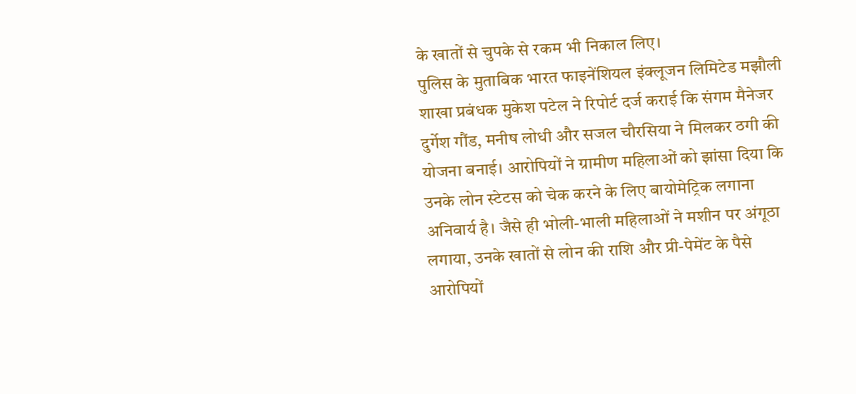के खातों से चुपके से रकम भी निकाल लिए।
पुलिस के मुताबिक भारत फाइनेंशियल इंक्लूजन लिमिटेड मझौली शाखा प्रबंधक मुकेश पटेल ने रिपोर्ट दर्ज कराई कि संगम मैनेजर दुर्गेश गौंड, मनीष लोधी और सजल चौरसिया ने मिलकर ठगी की योजना बनाई। आरोपियों ने ग्रामीण महिलाओं को झांसा दिया कि उनके लोन स्टेटस को चेक करने के लिए बायोमेट्रिक लगाना अनिवार्य है। जैसे ही भोली-भाली महिलाओं ने मशीन पर अंगूठा लगाया, उनके खातों से लोन की राशि और प्री-पेमेंट के पैसे आरोपियों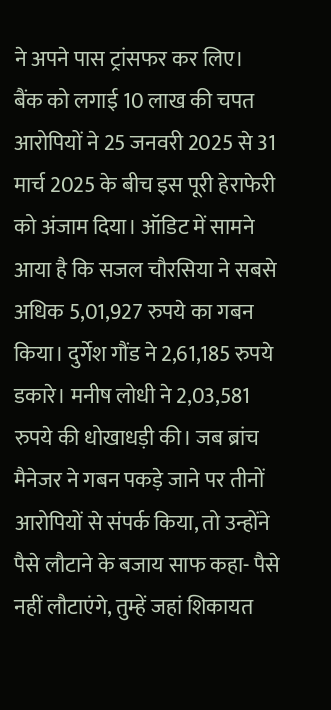ने अपने पास ट्रांसफर कर लिए।
बैंक को लगाई 10 लाख की चपत
आरोपियों ने 25 जनवरी 2025 से 31 मार्च 2025 के बीच इस पूरी हेराफेरी को अंजाम दिया। ऑडिट में सामने आया है कि सजल चौरसिया ने सबसे अधिक 5,01,927 रुपये का गबन किया। दुर्गेश गौंड ने 2,61,185 रुपये डकारे। मनीष लोधी ने 2,03,581 रुपये की धोखाधड़ी की। जब ब्रांच मैनेजर ने गबन पकड़े जाने पर तीनों आरोपियों से संपर्क किया, तो उन्होंने पैसे लौटाने के बजाय साफ कहा- पैसे नहीं लौटाएंगे, तुम्हें जहां शिकायत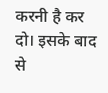करनी है कर दो। इसके बाद से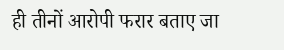ही तीनों आरोपी फरार बताए जा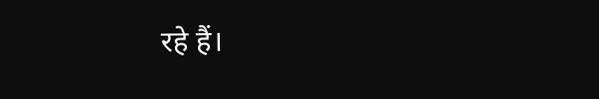रहे हैं।